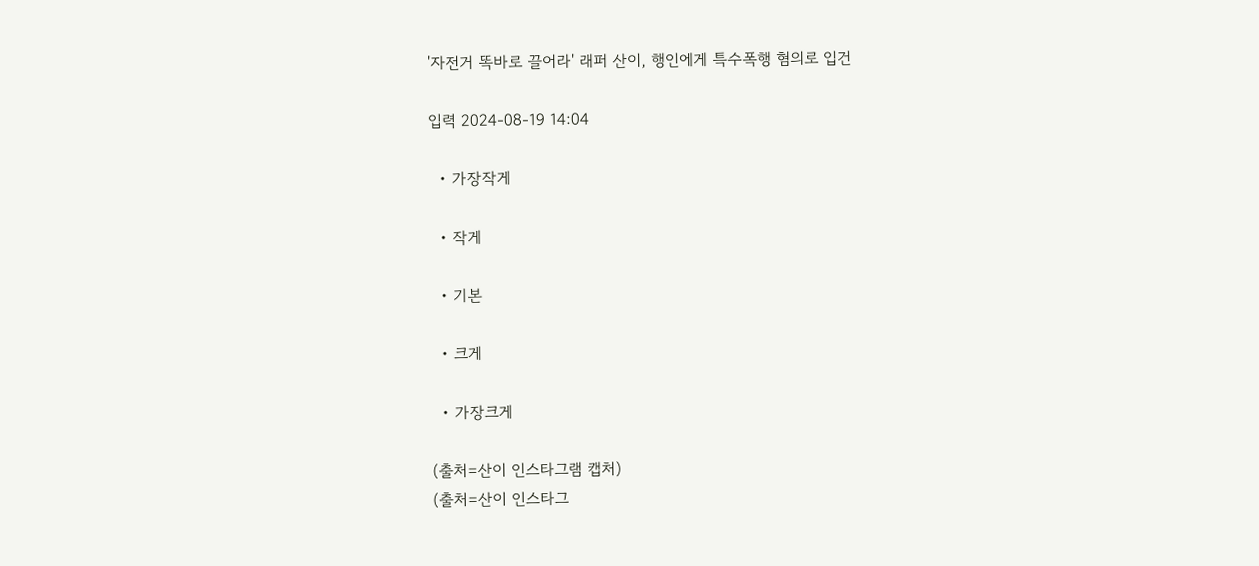'자전거 똑바로 끌어라' 래퍼 산이, 행인에게 특수폭행 혐의로 입건

입력 2024-08-19 14:04

  • 가장작게

  • 작게

  • 기본

  • 크게

  • 가장크게

(출처=산이 인스타그램 캡처)
(출처=산이 인스타그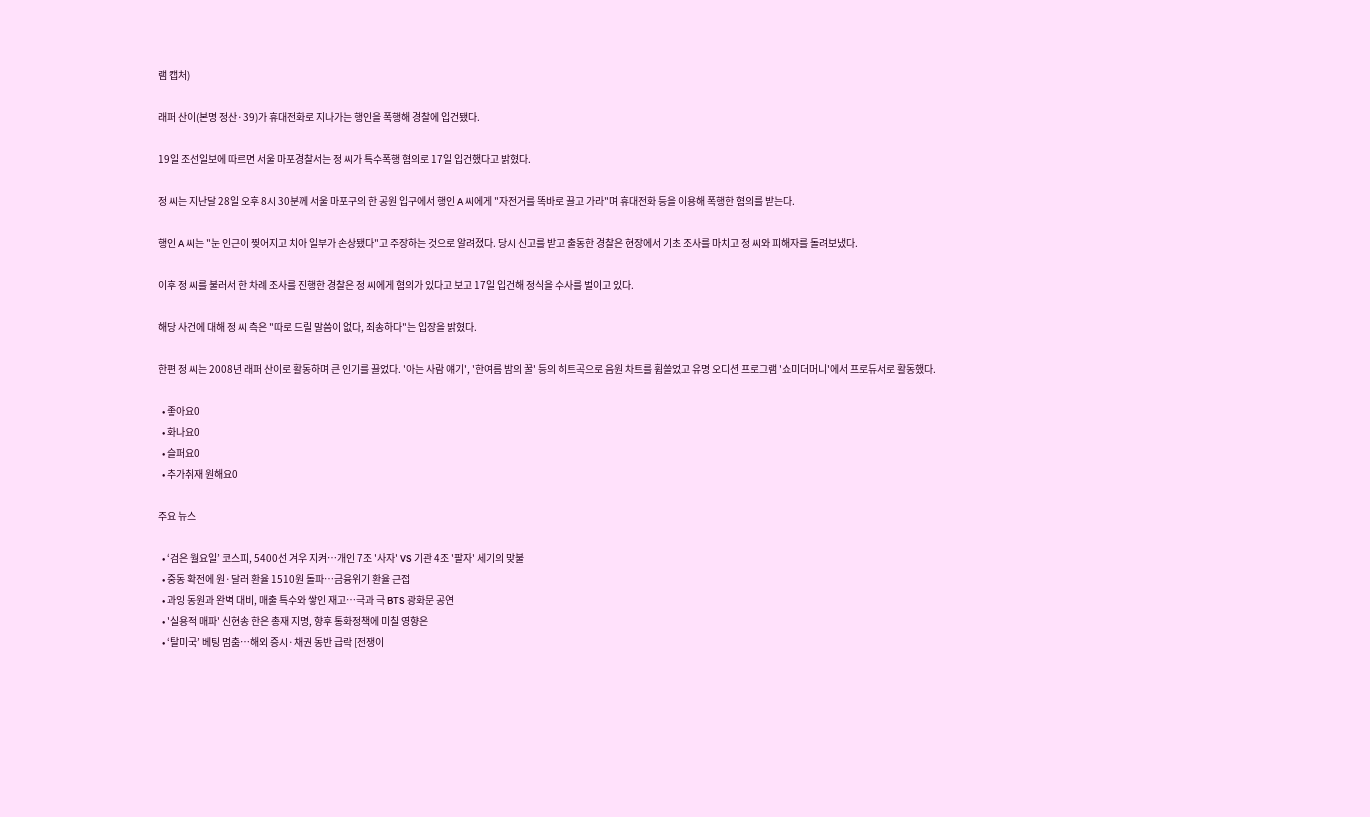램 캡처)

래퍼 산이(본명 정산·39)가 휴대전화로 지나가는 행인을 폭행해 경찰에 입건됐다.

19일 조선일보에 따르면 서울 마포경찰서는 정 씨가 특수폭행 혐의로 17일 입건했다고 밝혔다.

정 씨는 지난달 28일 오후 8시 30분께 서울 마포구의 한 공원 입구에서 행인 A 씨에게 "자전거를 똑바로 끌고 가라"며 휴대전화 등을 이용해 폭행한 혐의를 받는다.

행인 A 씨는 "눈 인근이 찢어지고 치아 일부가 손상됐다"고 주장하는 것으로 알려졌다. 당시 신고를 받고 출동한 경찰은 현장에서 기초 조사를 마치고 정 씨와 피해자를 돌려보냈다.

이후 정 씨를 불러서 한 차례 조사를 진행한 경찰은 정 씨에게 혐의가 있다고 보고 17일 입건해 정식을 수사를 벌이고 있다.

해당 사건에 대해 정 씨 측은 "따로 드릴 말씀이 없다, 죄송하다"는 입장을 밝혔다.

한편 정 씨는 2008년 래퍼 산이로 활동하며 큰 인기를 끌었다. '아는 사람 얘기', '한여름 밤의 꿀' 등의 히트곡으로 음원 차트를 휩쓸었고 유명 오디션 프로그램 '쇼미더머니'에서 프로듀서로 활동했다.

  • 좋아요0
  • 화나요0
  • 슬퍼요0
  • 추가취재 원해요0

주요 뉴스

  • ‘검은 월요일’ 코스피, 5400선 겨우 지켜⋯개인 7조 '사자' VS 기관 4조 '팔자' 세기의 맞불
  • 중동 확전에 원·달러 환율 1510원 돌파…금융위기 환율 근접
  • 과잉 동원과 완벽 대비, 매출 특수와 쌓인 재고…극과 극 BTS 광화문 공연
  • '실용적 매파' 신현송 한은 총재 지명, 향후 통화정책에 미칠 영향은
  • ‘탈미국’ 베팅 멈춤…해외 증시·채권 동반 급락 [전쟁이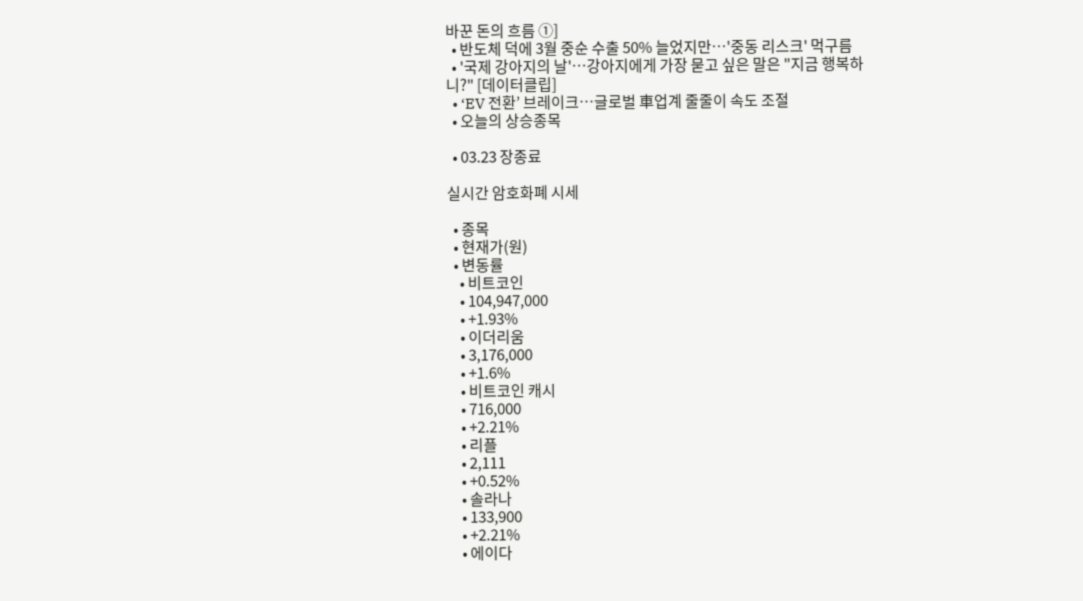바꾼 돈의 흐름 ①]
  • 반도체 덕에 3월 중순 수출 50% 늘었지만⋯'중동 리스크' 먹구름
  • '국제 강아지의 날'…강아지에게 가장 묻고 싶은 말은 "지금 행복하니?" [데이터클립]
  • ‘EV 전환’ 브레이크…글로벌 車업계 줄줄이 속도 조절
  • 오늘의 상승종목

  • 03.23 장종료

실시간 암호화폐 시세

  • 종목
  • 현재가(원)
  • 변동률
    • 비트코인
    • 104,947,000
    • +1.93%
    • 이더리움
    • 3,176,000
    • +1.6%
    • 비트코인 캐시
    • 716,000
    • +2.21%
    • 리플
    • 2,111
    • +0.52%
    • 솔라나
    • 133,900
    • +2.21%
    • 에이다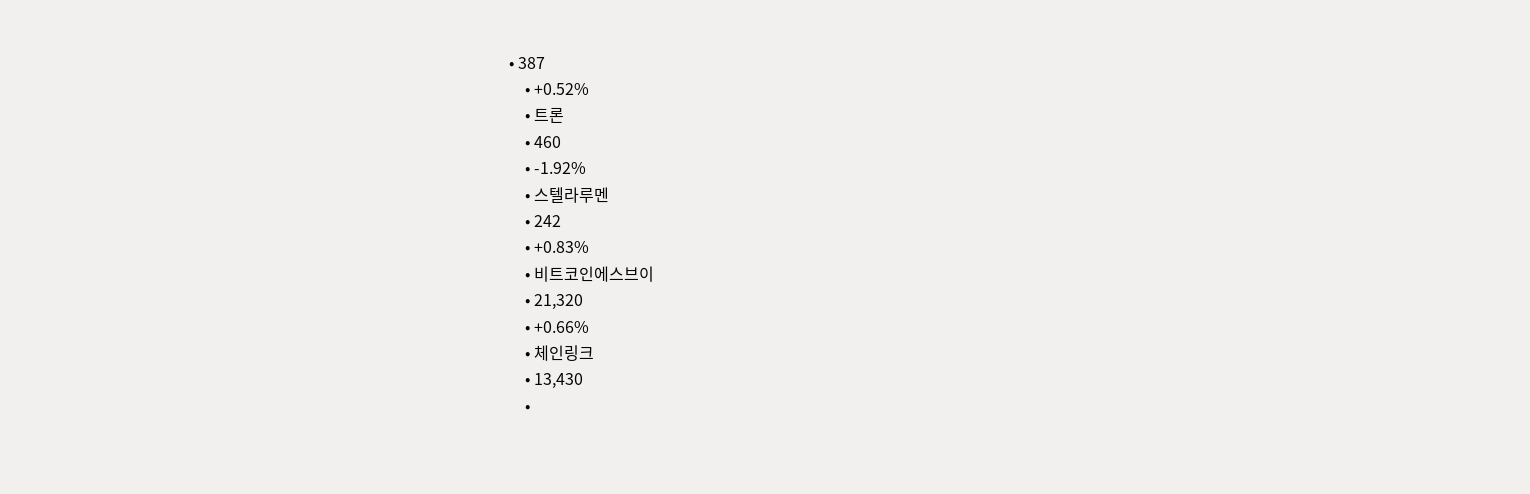• 387
    • +0.52%
    • 트론
    • 460
    • -1.92%
    • 스텔라루멘
    • 242
    • +0.83%
    • 비트코인에스브이
    • 21,320
    • +0.66%
    • 체인링크
    • 13,430
    •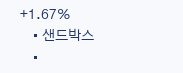+1.67%
    • 샌드박스
    •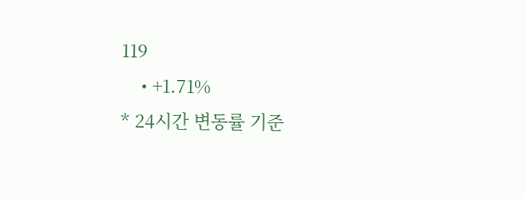119
    • +1.71%
* 24시간 변동률 기준